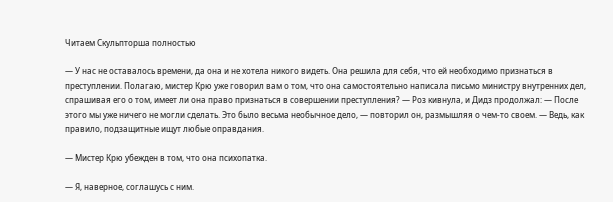Читаем Скульпторша полностью

— У нас не оставалось времени, да она и не хотела никого видеть. Она решила для себя, что ей необходимо признаться в преступлении. Полагаю, мистер Крю уже говорил вам о том, что она самостоятельно написала письмо министру внутренних дел, спрашивая его о том, имеет ли она право признаться в совершении преступления? — Роз кивнула, и Дидз продолжал: — После этого мы уже ничего не могли сделать. Это было весьма необычное дело, — повторил он, размышляя о чем-то своем. — Ведь, как правило, подзащитные ищут любые оправдания.

— Мистер Крю убежден в том, что она психопатка.

— Я, наверное, соглашусь с ним.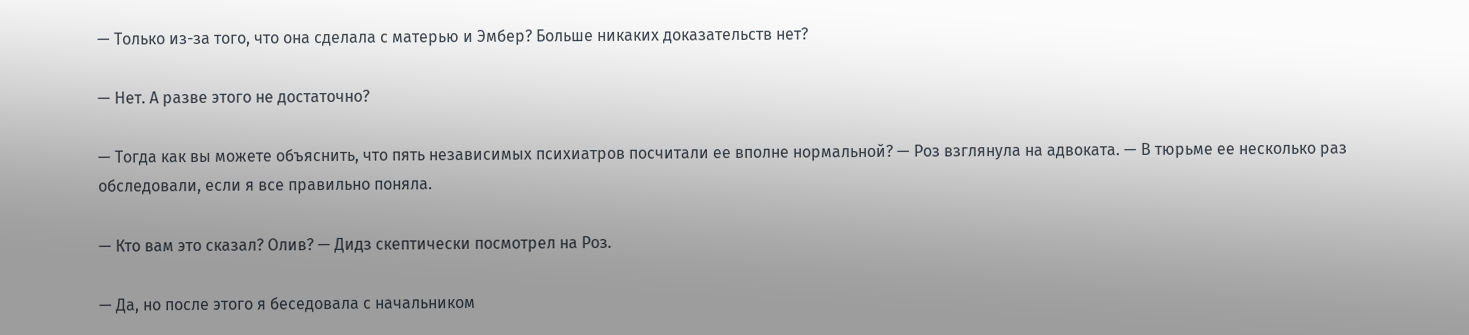— Только из-за того, что она сделала с матерью и Эмбер? Больше никаких доказательств нет?

— Нет. А разве этого не достаточно?

— Тогда как вы можете объяснить, что пять независимых психиатров посчитали ее вполне нормальной? — Роз взглянула на адвоката. — В тюрьме ее несколько раз обследовали, если я все правильно поняла.

— Кто вам это сказал? Олив? — Дидз скептически посмотрел на Роз.

— Да, но после этого я беседовала с начальником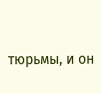тюрьмы, и он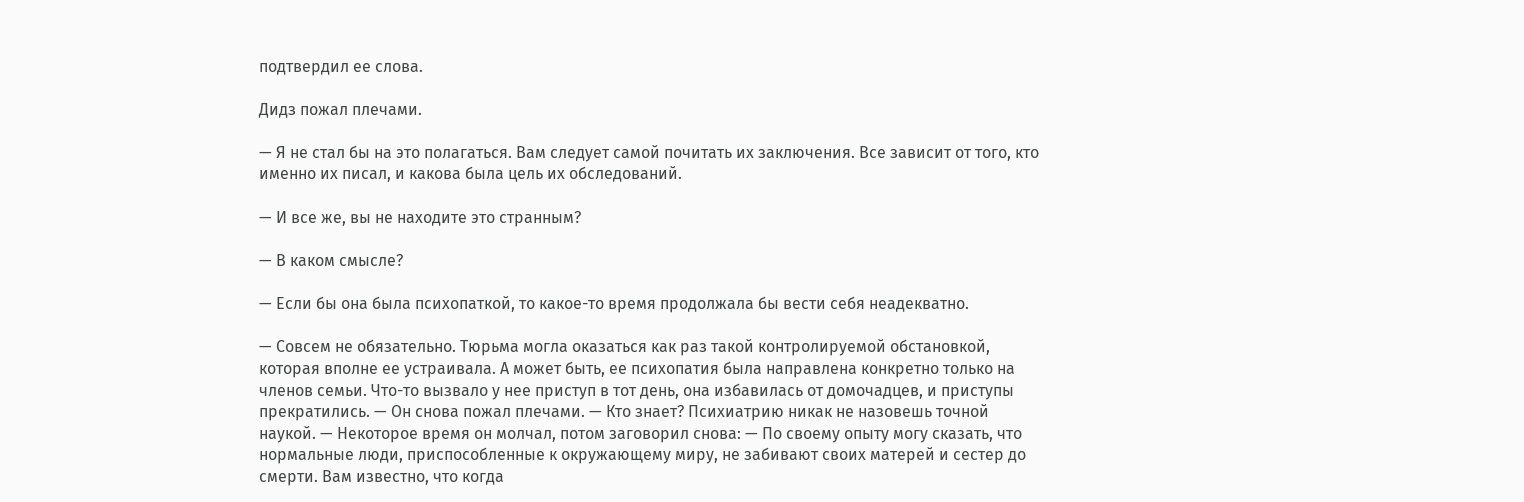подтвердил ее слова.

Дидз пожал плечами.

— Я не стал бы на это полагаться. Вам следует самой почитать их заключения. Все зависит от того, кто именно их писал, и какова была цель их обследований.

— И все же, вы не находите это странным?

— В каком смысле?

— Если бы она была психопаткой, то какое-то время продолжала бы вести себя неадекватно.

— Совсем не обязательно. Тюрьма могла оказаться как раз такой контролируемой обстановкой, которая вполне ее устраивала. А может быть, ее психопатия была направлена конкретно только на членов семьи. Что-то вызвало у нее приступ в тот день, она избавилась от домочадцев, и приступы прекратились. — Он снова пожал плечами. — Кто знает? Психиатрию никак не назовешь точной наукой. — Некоторое время он молчал, потом заговорил снова: — По своему опыту могу сказать, что нормальные люди, приспособленные к окружающему миру, не забивают своих матерей и сестер до смерти. Вам известно, что когда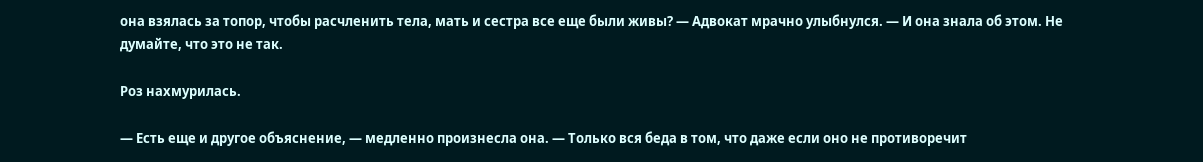она взялась за топор, чтобы расчленить тела, мать и сестра все еще были живы? — Адвокат мрачно улыбнулся. — И она знала об этом. Не думайте, что это не так.

Роз нахмурилась.

— Есть еще и другое объяснение, — медленно произнесла она. — Только вся беда в том, что даже если оно не противоречит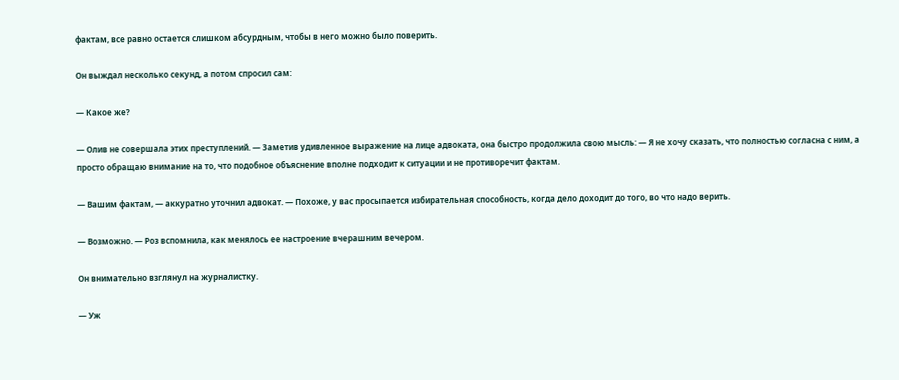фактам, все равно остается слишком абсурдным, чтобы в него можно было поверить.

Он выждал несколько секунд, а потом спросил сам:

— Какое же?

— Олив не совершала этих преступлений. — Заметив удивленное выражение на лице адвоката, она быстро продолжила свою мысль: — Я не хочу сказать, что полностью согласна с ним, а просто обращаю внимание на то, что подобное объяснение вполне подходит к ситуации и не противоречит фактам.

— Вашим фактам, — аккуратно уточнил адвокат. — Похоже, у вас просыпается избирательная способность, когда дело доходит до того, во что надо верить.

— Возможно. — Роз вспомнила, как менялось ее настроение вчерашним вечером.

Он внимательно взглянул на журналистку.

— Уж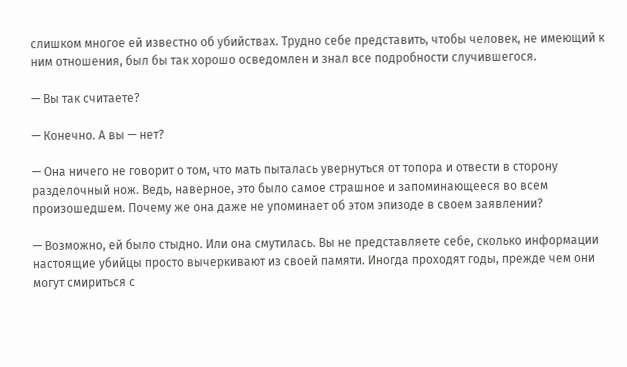слишком многое ей известно об убийствах. Трудно себе представить, чтобы человек, не имеющий к ним отношения, был бы так хорошо осведомлен и знал все подробности случившегося.

— Вы так считаете?

— Конечно. А вы — нет?

— Она ничего не говорит о том, что мать пыталась увернуться от топора и отвести в сторону разделочный нож. Ведь, наверное, это было самое страшное и запоминающееся во всем произошедшем. Почему же она даже не упоминает об этом эпизоде в своем заявлении?

— Возможно, ей было стыдно. Или она смутилась. Вы не представляете себе, сколько информации настоящие убийцы просто вычеркивают из своей памяти. Иногда проходят годы, прежде чем они могут смириться с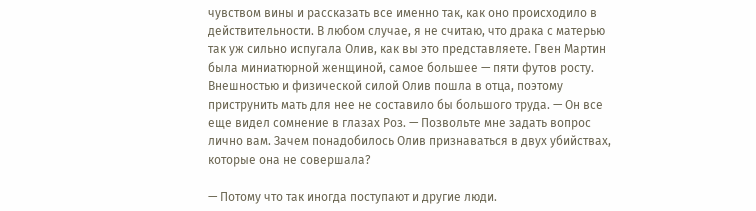чувством вины и рассказать все именно так, как оно происходило в действительности. В любом случае, я не считаю, что драка с матерью так уж сильно испугала Олив, как вы это представляете. Гвен Мартин была миниатюрной женщиной, самое большее — пяти футов росту. Внешностью и физической силой Олив пошла в отца, поэтому приструнить мать для нее не составило бы большого труда. — Он все еще видел сомнение в глазах Роз. — Позвольте мне задать вопрос лично вам. Зачем понадобилось Олив признаваться в двух убийствах, которые она не совершала?

— Потому что так иногда поступают и другие люди.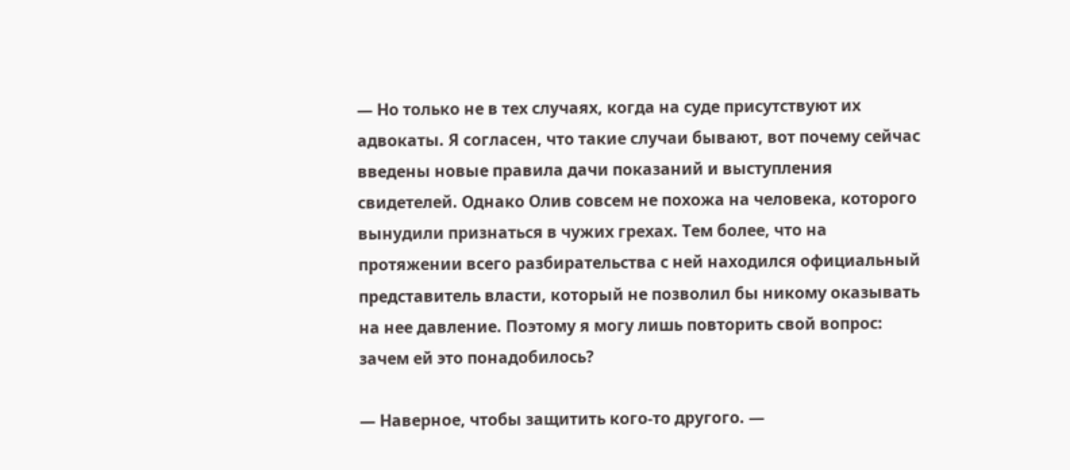— Но только не в тех случаях, когда на суде присутствуют их адвокаты. Я согласен, что такие случаи бывают, вот почему сейчас введены новые правила дачи показаний и выступления свидетелей. Однако Олив совсем не похожа на человека, которого вынудили признаться в чужих грехах. Тем более, что на протяжении всего разбирательства с ней находился официальный представитель власти, который не позволил бы никому оказывать на нее давление. Поэтому я могу лишь повторить свой вопрос: зачем ей это понадобилось?

— Наверное, чтобы защитить кого-то другого. —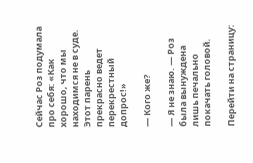Сейчас Роз подумала про себя: «Как хорошо, что мы находимся не в суде. Этот парень прекрасно ведет перекрестный допрос!»

— Кого же?

— Я не знаю. — Роз была вынуждена лишь печально покачать головой.

Перейти на страницу: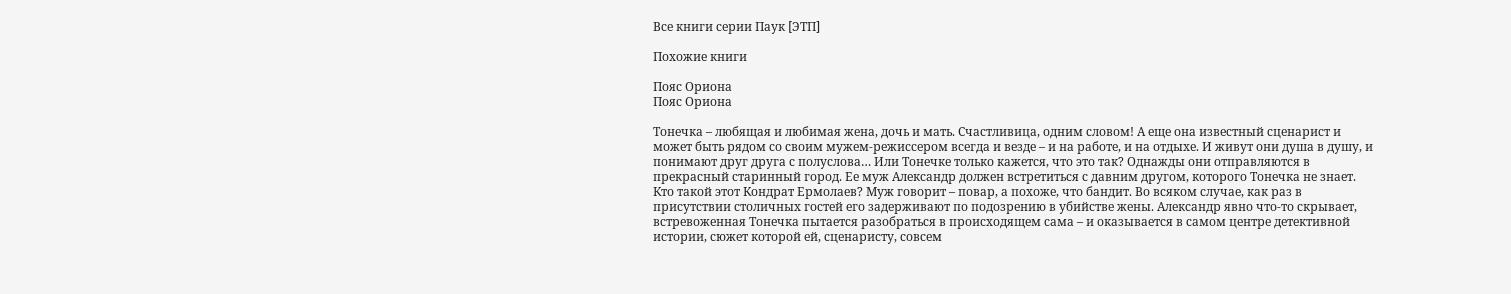Все книги серии Паук [ЭТП]

Похожие книги

Пояс Ориона
Пояс Ориона

Тонечка – любящая и любимая жена, дочь и мать. Счастливица, одним словом! А еще она известный сценарист и может быть рядом со своим мужем-режиссером всегда и везде – и на работе, и на отдыхе. И живут они душа в душу, и понимают друг друга с полуслова… Или Тонечке только кажется, что это так? Однажды они отправляются в прекрасный старинный город. Ее муж Александр должен встретиться с давним другом, которого Тонечка не знает. Кто такой этот Кондрат Ермолаев? Муж говорит – повар, а похоже, что бандит. Во всяком случае, как раз в присутствии столичных гостей его задерживают по подозрению в убийстве жены. Александр явно что-то скрывает, встревоженная Тонечка пытается разобраться в происходящем сама – и оказывается в самом центре детективной истории, сюжет которой ей, сценаристу, совсем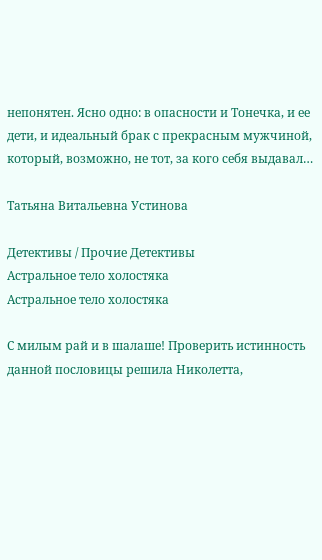непонятен. Ясно одно: в опасности и Тонечка, и ее дети, и идеальный брак с прекрасным мужчиной, который, возможно, не тот, за кого себя выдавал…

Татьяна Витальевна Устинова

Детективы / Прочие Детективы
Астральное тело холостяка
Астральное тело холостяка

С милым рай и в шалаше! Проверить истинность данной пословицы решила Николетта,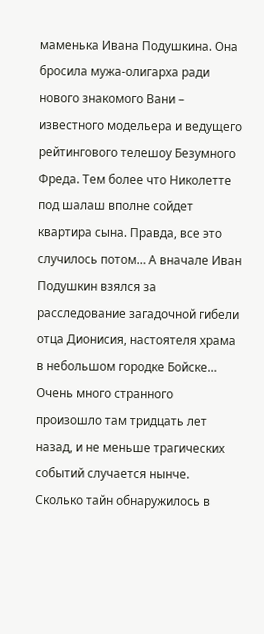маменька Ивана Подушкина. Она бросила мужа-олигарха ради нового знакомого Вани – известного модельера и ведущего рейтингового телешоу Безумного Фреда. Тем более что Николетте под шалаш вполне сойдет квартира сына. Правда, все это случилось потом… А вначале Иван Подушкин взялся за расследование загадочной гибели отца Дионисия, настоятеля храма в небольшом городке Бойске… Очень много странного произошло там тридцать лет назад, и не меньше трагических событий случается нынче. Сколько тайн обнаружилось в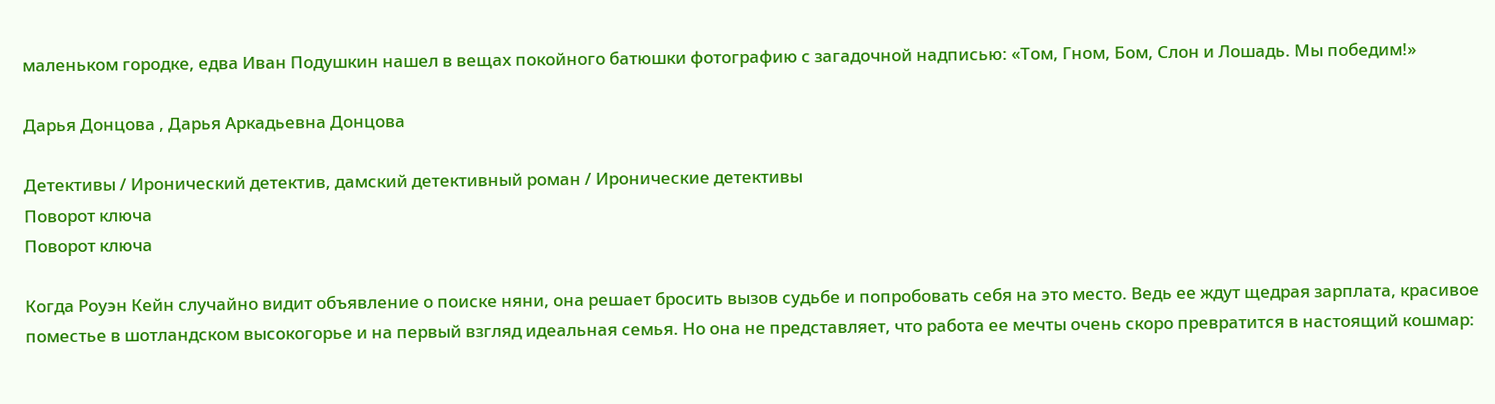маленьком городке, едва Иван Подушкин нашел в вещах покойного батюшки фотографию с загадочной надписью: «Том, Гном, Бом, Слон и Лошадь. Мы победим!»

Дарья Донцова , Дарья Аркадьевна Донцова

Детективы / Иронический детектив, дамский детективный роман / Иронические детективы
Поворот ключа
Поворот ключа

Когда Роуэн Кейн случайно видит объявление о поиске няни, она решает бросить вызов судьбе и попробовать себя на это место. Ведь ее ждут щедрая зарплата, красивое поместье в шотландском высокогорье и на первый взгляд идеальная семья. Но она не представляет, что работа ее мечты очень скоро превратится в настоящий кошмар: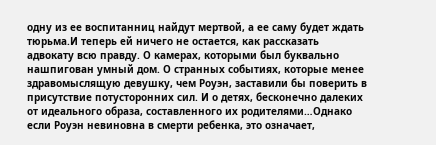одну из ее воспитанниц найдут мертвой, а ее саму будет ждать тюрьма.И теперь ей ничего не остается, как рассказать адвокату всю правду. О камерах, которыми был буквально нашпигован умный дом. О странных событиях, которые менее здравомыслящую девушку, чем Роуэн, заставили бы поверить в присутствие потусторонних сил. И о детях, бесконечно далеких от идеального образа, составленного их родителями…Однако если Роуэн невиновна в смерти ребенка, это означает,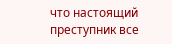что настоящий преступник все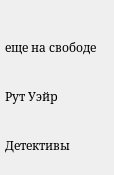еще на свободе

Рут Уэйр

Детективы